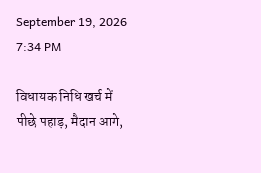September 19, 2026 7:34 PM

विधायक निधि खर्च में पीछे पहाड़, मैदान आगे,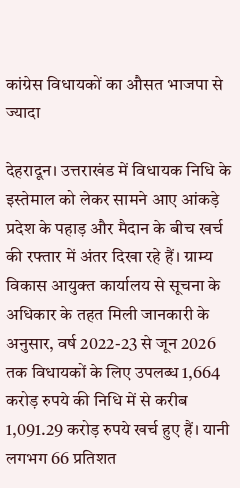कांग्रेस विधायकों का औसत भाजपा से ज्यादा

देहरादून। उत्तराखंड में विधायक निधि के इस्तेमाल को लेकर सामने आए आंकड़े प्रदेश के पहाड़ और मैदान के बीच खर्च की रफ्तार में अंतर दिखा रहे हैं। ग्राम्य विकास आयुक्त कार्यालय से सूचना के अधिकार के तहत मिली जानकारी के अनुसार, वर्ष 2022-23 से जून 2026 तक विधायकों के लिए उपलब्ध 1,664 करोड़ रुपये की निधि में से करीब 1,091.29 करोड़ रुपये खर्च हुए हैं। यानी लगभग 66 प्रतिशत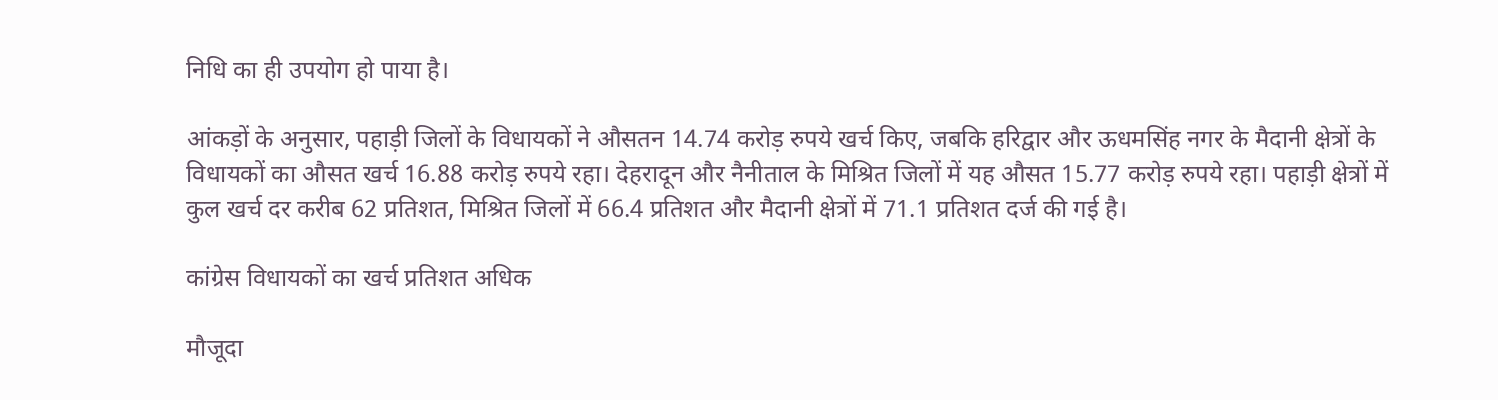निधि का ही उपयोग हो पाया है।

आंकड़ों के अनुसार, पहाड़ी जिलों के विधायकों ने औसतन 14.74 करोड़ रुपये खर्च किए, जबकि हरिद्वार और ऊधमसिंह नगर के मैदानी क्षेत्रों के विधायकों का औसत खर्च 16.88 करोड़ रुपये रहा। देहरादून और नैनीताल के मिश्रित जिलों में यह औसत 15.77 करोड़ रुपये रहा। पहाड़ी क्षेत्रों में कुल खर्च दर करीब 62 प्रतिशत, मिश्रित जिलों में 66.4 प्रतिशत और मैदानी क्षेत्रों में 71.1 प्रतिशत दर्ज की गई है।

कांग्रेस विधायकों का खर्च प्रतिशत अधिक

मौजूदा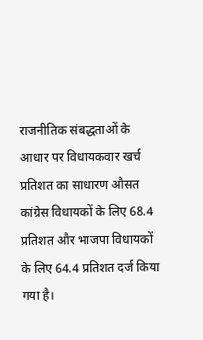राजनीतिक संबद्धताओं के आधार पर विधायकवार खर्च प्रतिशत का साधारण औसत कांग्रेस विधायकों के लिए 68.4 प्रतिशत और भाजपा विधायकों के लिए 64.4 प्रतिशत दर्ज किया गया है।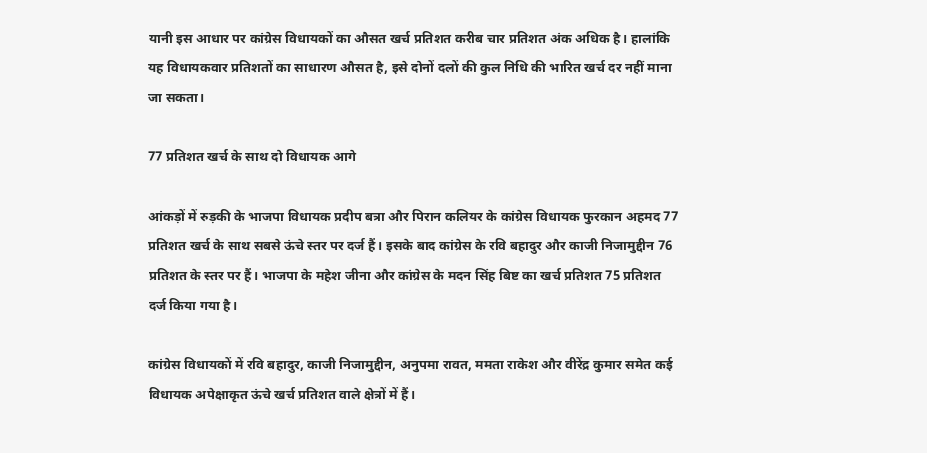यानी इस आधार पर कांग्रेस विधायकों का औसत खर्च प्रतिशत करीब चार प्रतिशत अंक अधिक है। हालांकि यह विधायकवार प्रतिशतों का साधारण औसत है, इसे दोनों दलों की कुल निधि की भारित खर्च दर नहीं माना जा सकता।

77 प्रतिशत खर्च के साथ दो विधायक आगे

आंकड़ों में रुड़की के भाजपा विधायक प्रदीप बत्रा और पिरान कलियर के कांग्रेस विधायक फुरकान अहमद 77 प्रतिशत खर्च के साथ सबसे ऊंचे स्तर पर दर्ज हैं। इसके बाद कांग्रेस के रवि बहादुर और काजी निजामुद्दीन 76 प्रतिशत के स्तर पर हैं। भाजपा के महेश जीना और कांग्रेस के मदन सिंह बिष्ट का खर्च प्रतिशत 75 प्रतिशत दर्ज किया गया है।

कांग्रेस विधायकों में रवि बहादुर, काजी निजामुद्दीन, अनुपमा रावत, ममता राकेश और वीरेंद्र कुमार समेत कई विधायक अपेक्षाकृत ऊंचे खर्च प्रतिशत वाले क्षेत्रों में हैं।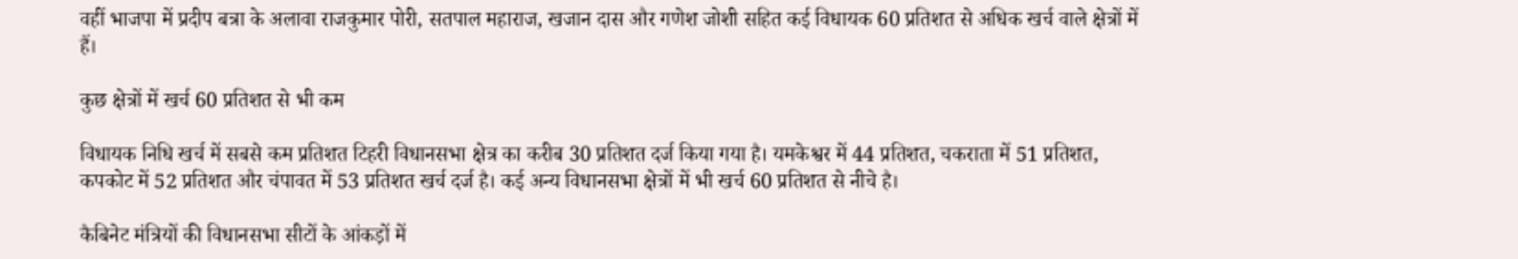वहीं भाजपा में प्रदीप बत्रा के अलावा राजकुमार पोरी, सतपाल महाराज, खजान दास और गणेश जोशी सहित कई विधायक 60 प्रतिशत से अधिक खर्च वाले क्षेत्रों में हैं।

कुछ क्षेत्रों में खर्च 60 प्रतिशत से भी कम

विधायक निधि खर्च में सबसे कम प्रतिशत टिहरी विधानसभा क्षेत्र का करीब 30 प्रतिशत दर्ज किया गया है। यमकेश्वर में 44 प्रतिशत, चकराता में 51 प्रतिशत, कपकोट में 52 प्रतिशत और चंपावत में 53 प्रतिशत खर्च दर्ज है। कई अन्य विधानसभा क्षेत्रों में भी खर्च 60 प्रतिशत से नीचे है।

कैबिनेट मंत्रियों की विधानसभा सीटों के आंकड़ों में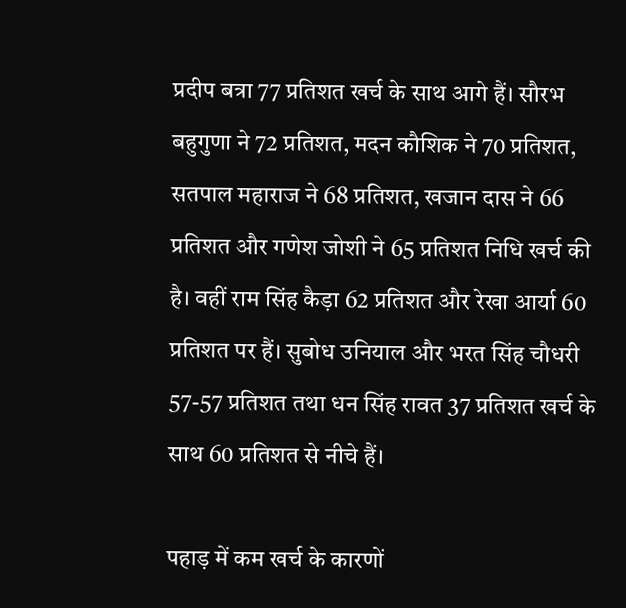प्रदीप बत्रा 77 प्रतिशत खर्च के साथ आगे हैं। सौरभ बहुगुणा ने 72 प्रतिशत, मदन कौशिक ने 70 प्रतिशत, सतपाल महाराज ने 68 प्रतिशत, खजान दास ने 66 प्रतिशत और गणेश जोशी ने 65 प्रतिशत निधि खर्च की है। वहीं राम सिंह कैड़ा 62 प्रतिशत और रेखा आर्या 60 प्रतिशत पर हैं। सुबोध उनियाल और भरत सिंह चौधरी 57-57 प्रतिशत तथा धन सिंह रावत 37 प्रतिशत खर्च के साथ 60 प्रतिशत से नीचे हैं।

पहाड़ में कम खर्च के कारणों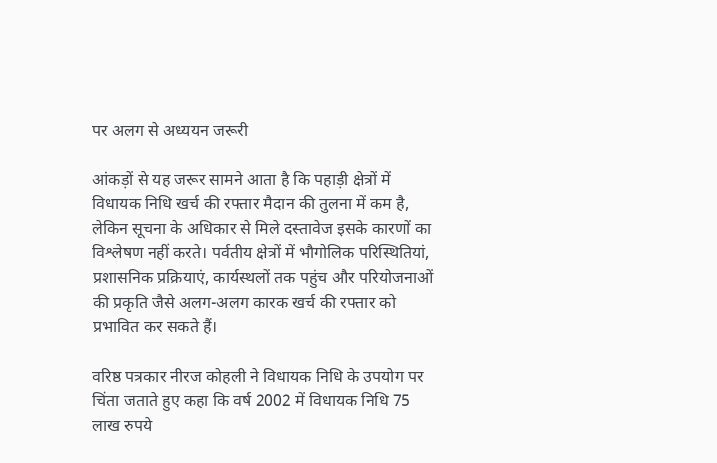पर अलग से अध्ययन जरूरी

आंकड़ों से यह जरूर सामने आता है कि पहाड़ी क्षेत्रों में विधायक निधि खर्च की रफ्तार मैदान की तुलना में कम है, लेकिन सूचना के अधिकार से मिले दस्तावेज इसके कारणों का विश्लेषण नहीं करते। पर्वतीय क्षेत्रों में भौगोलिक परिस्थितियां, प्रशासनिक प्रक्रियाएं, कार्यस्थलों तक पहुंच और परियोजनाओं की प्रकृति जैसे अलग-अलग कारक खर्च की रफ्तार को प्रभावित कर सकते हैं।

वरिष्ठ पत्रकार नीरज कोहली ने विधायक निधि के उपयोग पर चिंता जताते हुए कहा कि वर्ष 2002 में विधायक निधि 75 लाख रुपये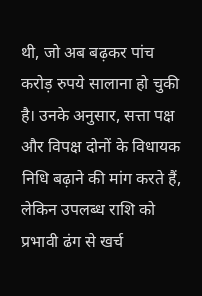थी, जो अब बढ़कर पांच करोड़ रुपये सालाना हो चुकी है। उनके अनुसार, सत्ता पक्ष और विपक्ष दोनों के विधायक निधि बढ़ाने की मांग करते हैं, लेकिन उपलब्ध राशि को प्रभावी ढंग से खर्च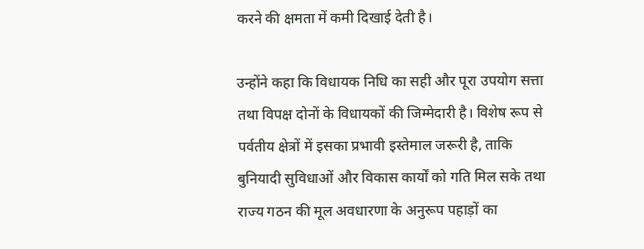करने की क्षमता में कमी दिखाई देती है।

उन्होंने कहा कि विधायक निधि का सही और पूरा उपयोग सत्ता तथा विपक्ष दोनों के विधायकों की जिम्मेदारी है। विशेष रूप से पर्वतीय क्षेत्रों में इसका प्रभावी इस्तेमाल जरूरी है, ताकि बुनियादी सुविधाओं और विकास कार्यों को गति मिल सके तथा राज्य गठन की मूल अवधारणा के अनुरूप पहाड़ों का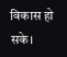विकास हो सके।